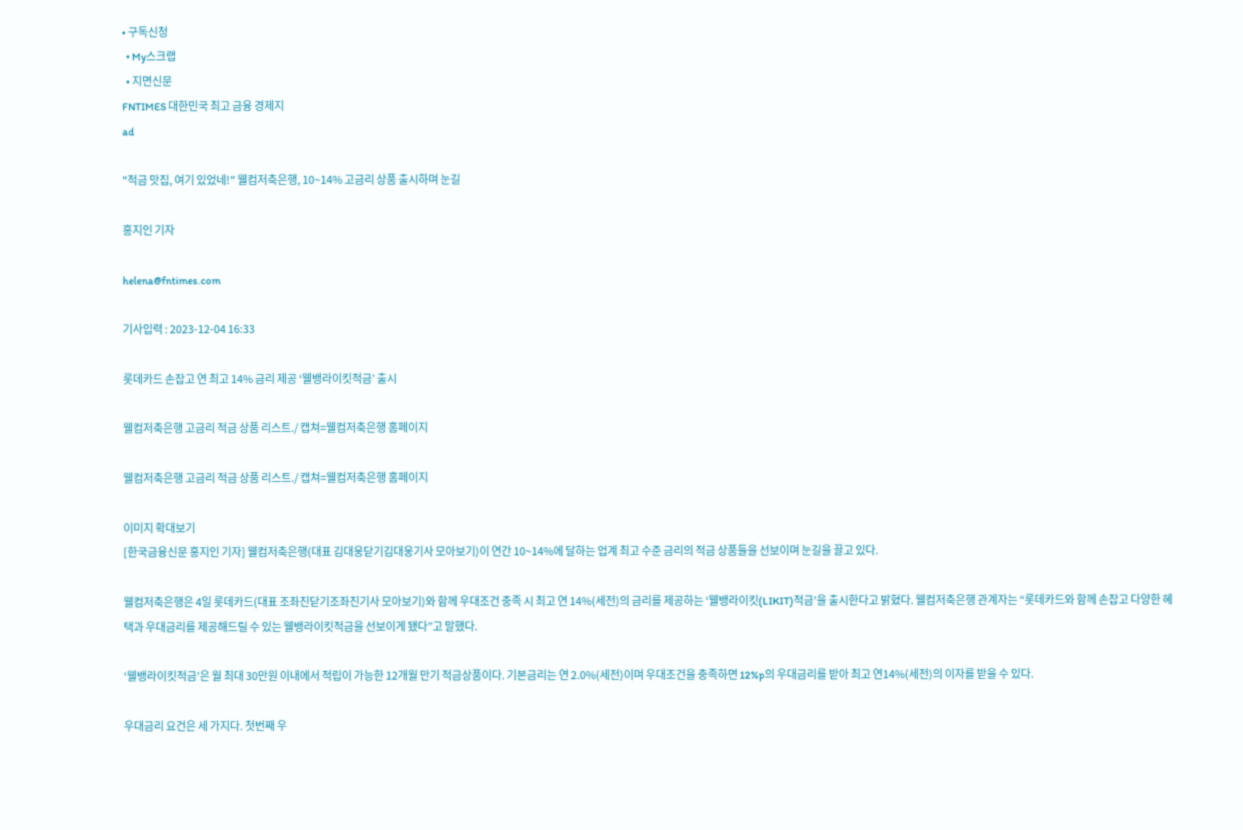• 구독신청
  • My스크랩
  • 지면신문
FNTIMES 대한민국 최고 금융 경제지
ad

"적금 맛집, 여기 있었네!" 웰컴저축은행, 10~14% 고금리 상품 출시하며 눈길

홍지인 기자

helena@fntimes.com

기사입력 : 2023-12-04 16:33

롯데카드 손잡고 연 최고 14% 금리 제공 ‘웰뱅라이킷적금’ 출시

웰컴저축은행 고금리 적금 상품 리스트./ 캡쳐=웰컴저축은행 홈페이지

웰컴저축은행 고금리 적금 상품 리스트./ 캡쳐=웰컴저축은행 홈페이지

이미지 확대보기
[한국금융신문 홍지인 기자] 웰컴저축은행(대표 김대웅닫기김대웅기사 모아보기)이 연간 10~14%에 달하는 업계 최고 수준 금리의 적금 상품들을 선보이며 눈길을 끌고 있다.

웰컴저축은행은 4일 롯데카드(대표 조좌진닫기조좌진기사 모아보기)와 함께 우대조건 충족 시 최고 연 14%(세전)의 금리를 제공하는 ‘웰뱅라이킷(LIKIT)적금’을 출시한다고 밝혔다. 웰컴저축은행 관계자는 “롯데카드와 함께 손잡고 다양한 혜택과 우대금리를 제공해드릴 수 있는 웰뱅라이킷적금을 선보이게 됐다”고 말했다.

‘웰뱅라이킷적금’은 월 최대 30만원 이내에서 적립이 가능한 12개월 만기 적금상품이다. 기본금리는 연 2.0%(세전)이며 우대조건을 충족하면 12%p의 우대금리를 받아 최고 연14%(세전)의 이자를 받을 수 있다.

우대금리 요건은 세 가지다. 첫번째 우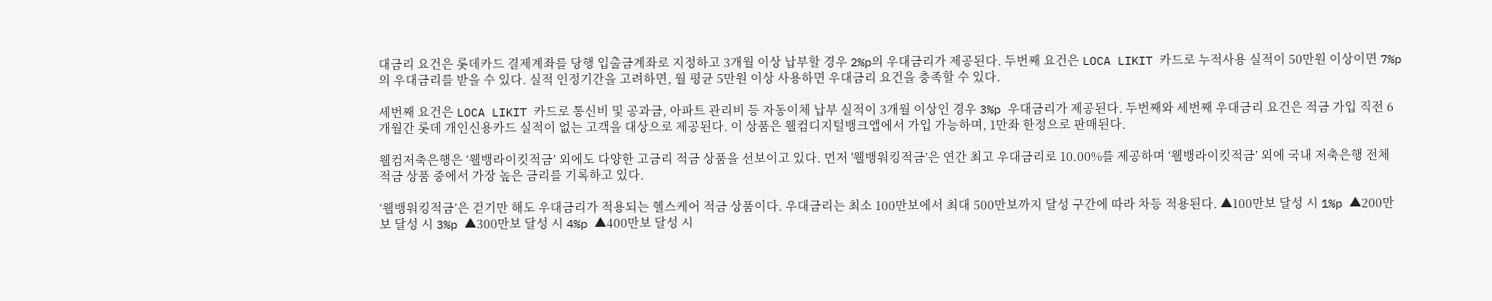대금리 요건은 롯데카드 결제계좌를 당행 입출금계좌로 지정하고 3개월 이상 납부할 경우 2%p의 우대금리가 제공된다. 두번째 요건은 LOCA LIKIT 카드로 누적사용 실적이 50만원 이상이면 7%p의 우대금리를 받을 수 있다. 실적 인정기간을 고려하면, 월 평균 5만원 이상 사용하면 우대금리 요건을 충족할 수 있다.

세번째 요건은 LOCA LIKIT 카드로 통신비 및 공과금, 아파트 관리비 등 자동이체 납부 실적이 3개월 이상인 경우 3%p 우대금리가 제공된다. 두번째와 세번째 우대금리 요건은 적금 가입 직전 6개월간 롯데 개인신용카드 실적이 없는 고객을 대상으로 제공된다. 이 상품은 웰컴디지털뱅크앱에서 가입 가능하며, 1만좌 한정으로 판매된다.

웰컴저축은행은 ‘웰뱅라이킷적금’ 외에도 다양한 고금리 적금 상품을 선보이고 있다. 먼저 '웰뱅워킹적금’은 연간 최고 우대금리로 10.00%를 제공하며 ‘웰뱅라이킷적금’ 외에 국내 저축은행 전체 적금 상품 중에서 가장 높은 금리를 기록하고 있다.

‘웰뱅워킹적금’은 걷기만 해도 우대금리가 적용되는 헬스케어 적금 상품이다. 우대금리는 최소 100만보에서 최대 500만보까지 달성 구간에 따라 차등 적용된다. ▲100만보 달성 시 1%p ▲200만보 달성 시 3%p ▲300만보 달성 시 4%p ▲400만보 달성 시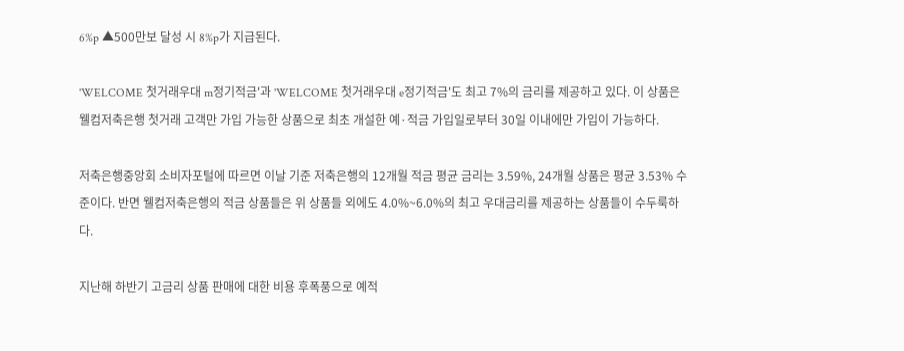6%p ▲500만보 달성 시 8%p가 지급된다.

'WELCOME 첫거래우대 m정기적금'과 'WELCOME 첫거래우대 e정기적금'도 최고 7%의 금리를 제공하고 있다. 이 상품은 웰컴저축은행 첫거래 고객만 가입 가능한 상품으로 최초 개설한 예·적금 가입일로부터 30일 이내에만 가입이 가능하다.

저축은행중앙회 소비자포털에 따르면 이날 기준 저축은행의 12개월 적금 평균 금리는 3.59%, 24개월 상품은 평균 3.53% 수준이다. 반면 웰컴저축은행의 적금 상품들은 위 상품들 외에도 4.0%~6.0%의 최고 우대금리를 제공하는 상품들이 수두룩하다.

지난해 하반기 고금리 상품 판매에 대한 비용 후폭풍으로 예적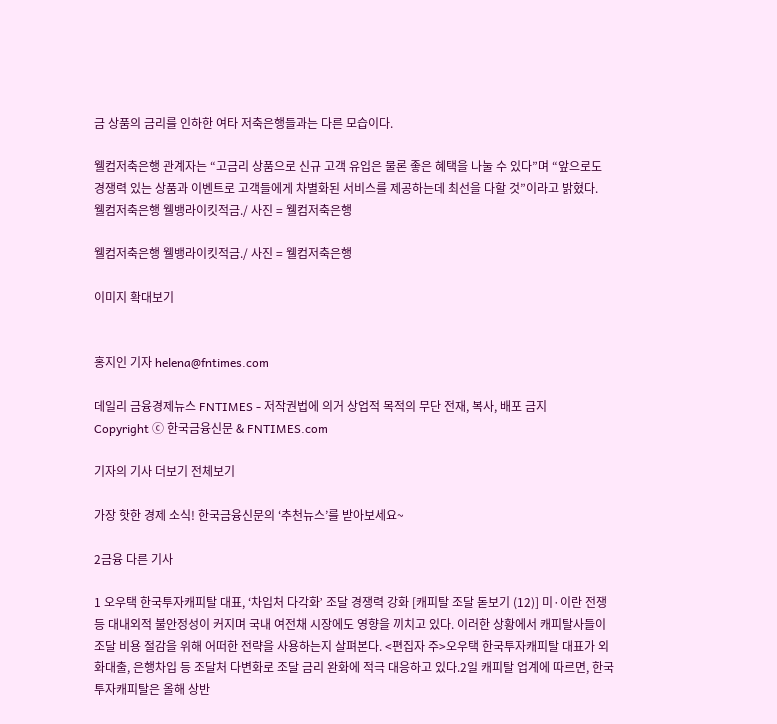금 상품의 금리를 인하한 여타 저축은행들과는 다른 모습이다.

웰컴저축은행 관계자는 “고금리 상품으로 신규 고객 유입은 물론 좋은 혜택을 나눌 수 있다”며 “앞으로도 경쟁력 있는 상품과 이벤트로 고객들에게 차별화된 서비스를 제공하는데 최선을 다할 것”이라고 밝혔다.
웰컴저축은행 웰뱅라이킷적금./ 사진 = 웰컴저축은행

웰컴저축은행 웰뱅라이킷적금./ 사진 = 웰컴저축은행

이미지 확대보기


홍지인 기자 helena@fntimes.com

데일리 금융경제뉴스 FNTIMES - 저작권법에 의거 상업적 목적의 무단 전재, 복사, 배포 금지
Copyright ⓒ 한국금융신문 & FNTIMES.com

기자의 기사 더보기 전체보기

가장 핫한 경제 소식! 한국금융신문의 ‘추천뉴스’를 받아보세요~

2금융 다른 기사

1 오우택 한국투자캐피탈 대표, ‘차입처 다각화ʼ 조달 경쟁력 강화 [캐피탈 조달 돋보기 (12)] 미·이란 전쟁 등 대내외적 불안정성이 커지며 국내 여전채 시장에도 영향을 끼치고 있다. 이러한 상황에서 캐피탈사들이 조달 비용 절감을 위해 어떠한 전략을 사용하는지 살펴본다. <편집자 주>오우택 한국투자캐피탈 대표가 외화대출, 은행차입 등 조달처 다변화로 조달 금리 완화에 적극 대응하고 있다.2일 캐피탈 업계에 따르면, 한국투자캐피탈은 올해 상반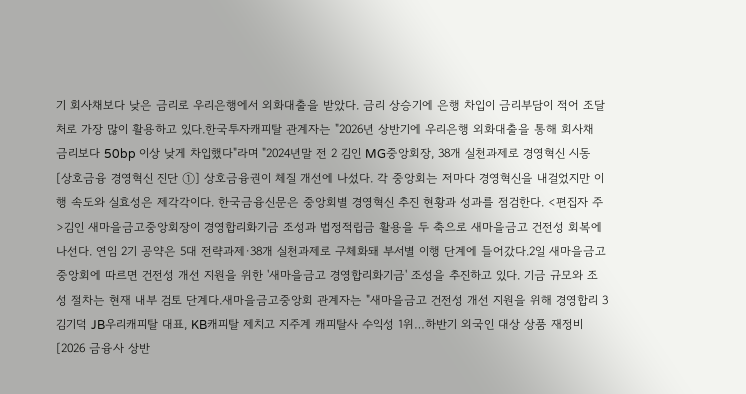기 회사채보다 낮은 금리로 우리은행에서 외화대출을 받았다. 금리 상승기에 은행 차입이 금리부담이 적어 조달처로 가장 많이 활용하고 있다.한국투자캐피탈 관계자는 "2026년 상반기에 우리은행 외화대출을 통해 회사채 금리보다 50bp 이상 낮게 차입했다"라며 "2024년말 전 2 김인 MG중앙회장, 38개 실천과제로 경영혁신 시동 [상호금융 경영혁신 진단 ①] 상호금융권이 체질 개선에 나섰다. 각 중앙회는 저마다 경영혁신을 내걸었지만 이행 속도와 실효성은 제각각이다. 한국금융신문은 중앙회별 경영혁신 추진 현황과 성과를 점검한다. <편집자 주>김인 새마을금고중앙회장이 경영합리화기금 조성과 법정적립금 활용을 두 축으로 새마을금고 건전성 회복에 나선다. 연임 2기 공약은 5대 전략과제·38개 실천과제로 구체화돼 부서별 이행 단계에 들어갔다.2일 새마을금고중앙회에 따르면 건전성 개선 지원을 위한 '새마을금고 경영합리화기금' 조성을 추진하고 있다. 기금 규모와 조성 절차는 현재 내부 검토 단계다.새마을금고중앙회 관계자는 "새마을금고 건전성 개선 지원을 위해 경영합리 3 김기덕 JB우리캐피탈 대표, KB캐피탈 제치고 지주계 캐피탈사 수익성 1위…하반기 외국인 대상 상품 재정비 [2026 금융사 상반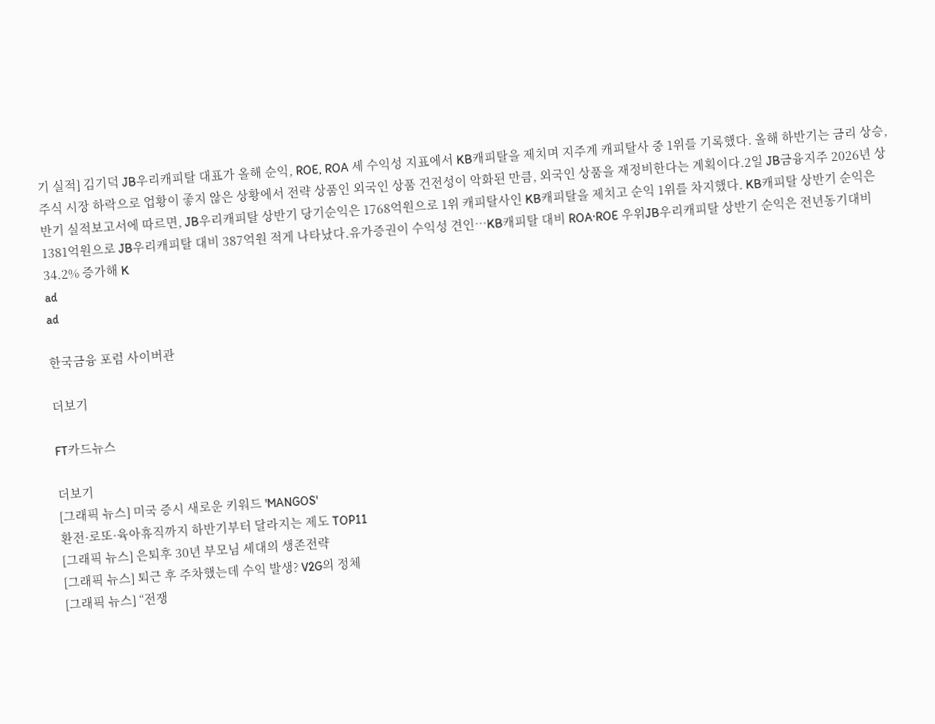기 실적] 김기덕 JB우리캐피탈 대표가 올해 순익, ROE, ROA 세 수익성 지표에서 KB캐피탈을 제치며 지주계 캐피탈사 중 1위를 기록했다. 올해 하반기는 금리 상승, 주식 시장 하락으로 업황이 좋지 않은 상황에서 전략 상품인 외국인 상품 건전성이 악화된 만큼, 외국인 상품을 재정비한다는 계획이다.2일 JB금융지주 2026년 상반기 실적보고서에 따르면, JB우리캐피탈 상반기 당기순익은 1768억원으로 1위 캐피탈사인 KB캐피탈을 제치고 순익 1위를 차지했다. KB캐피탈 상반기 순익은 1381억원으로 JB우리캐피탈 대비 387억원 적게 나타났다.유가증권이 수익성 견인…KB캐피탈 대비 ROA·ROE 우위JB우리캐피탈 상반기 순익은 전년동기대비 34.2% 증가해 K
ad
ad

한국금융 포럼 사이버관

더보기

FT카드뉴스

더보기
[그래픽 뉴스] 미국 증시 새로운 키워드 'MANGOS'
환전·로또·육아휴직까지 하반기부터 달라지는 제도 TOP11
[그래픽 뉴스] 은퇴후 30년 부모님 세대의 생존전략
[그래픽 뉴스] 퇴근 후 주차했는데 수익 발생? V2G의 정체
[그래픽 뉴스] “전쟁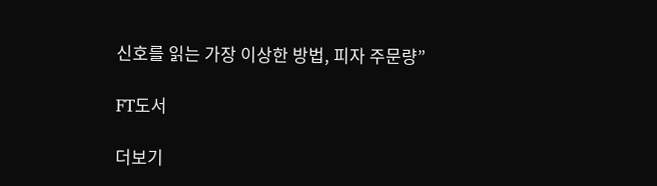신호를 읽는 가장 이상한 방법, 피자 주문량”

FT도서

더보기